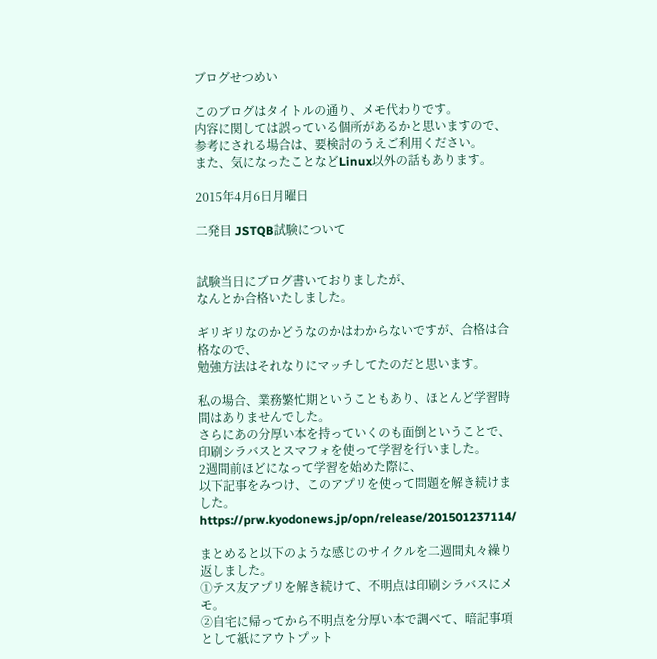ブログせつめい

このブログはタイトルの通り、メモ代わりです。
内容に関しては誤っている個所があるかと思いますので、参考にされる場合は、要検討のうえご利用ください。
また、気になったことなどLinux以外の話もあります。

2015年4月6日月曜日

二発目 JSTQB試験について


試験当日にブログ書いておりましたが、
なんとか合格いたしました。

ギリギリなのかどうなのかはわからないですが、合格は合格なので、
勉強方法はそれなりにマッチしてたのだと思います。

私の場合、業務繁忙期ということもあり、ほとんど学習時間はありませんでした。
さらにあの分厚い本を持っていくのも面倒ということで、
印刷シラバスとスマフォを使って学習を行いました。
2週間前ほどになって学習を始めた際に、
以下記事をみつけ、このアプリを使って問題を解き続けました。
https://prw.kyodonews.jp/opn/release/201501237114/

まとめると以下のような感じのサイクルを二週間丸々繰り返しました。
①テス友アプリを解き続けて、不明点は印刷シラバスにメモ。
②自宅に帰ってから不明点を分厚い本で調べて、暗記事項として紙にアウトプット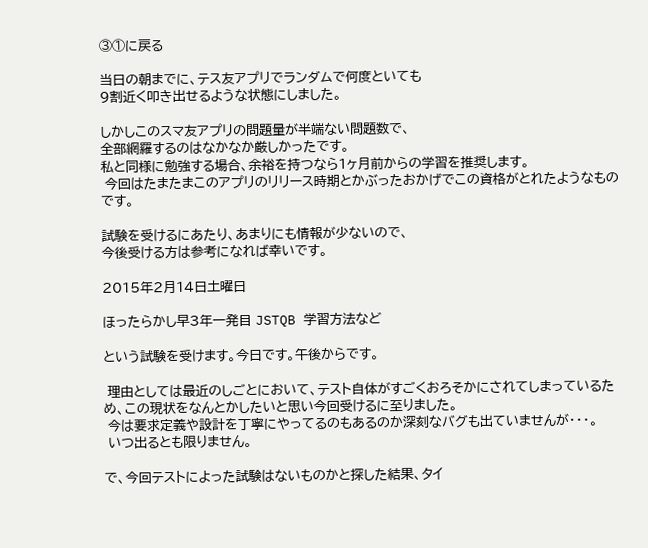③①に戻る

当日の朝までに、テス友アプリでランダムで何度といても
9割近く叩き出せるような状態にしました。

しかしこのスマ友アプリの問題量が半端ない問題数で、
全部網羅するのはなかなか厳しかったです。
私と同様に勉強する場合、余裕を持つなら1ヶ月前からの学習を推奨します。
 今回はたまたまこのアプリのリリース時期とかぶったおかげでこの資格がとれたようなものです。

試験を受けるにあたり、あまりにも情報が少ないので、
今後受ける方は参考になれば幸いです。

2015年2月14日土曜日

ほったらかし早3年一発目 JSTQB 学習方法など

という試験を受けます。今日です。午後からです。

 理由としては最近のしごとにおいて、テスト自体がすごくおろそかにされてしまっているため、この現状をなんとかしたいと思い今回受けるに至りました。
 今は要求定義や設計を丁寧にやってるのもあるのか深刻なバグも出ていませんが・・・。
 いつ出るとも限りません。

で、今回テストによった試験はないものかと探した結果、タイ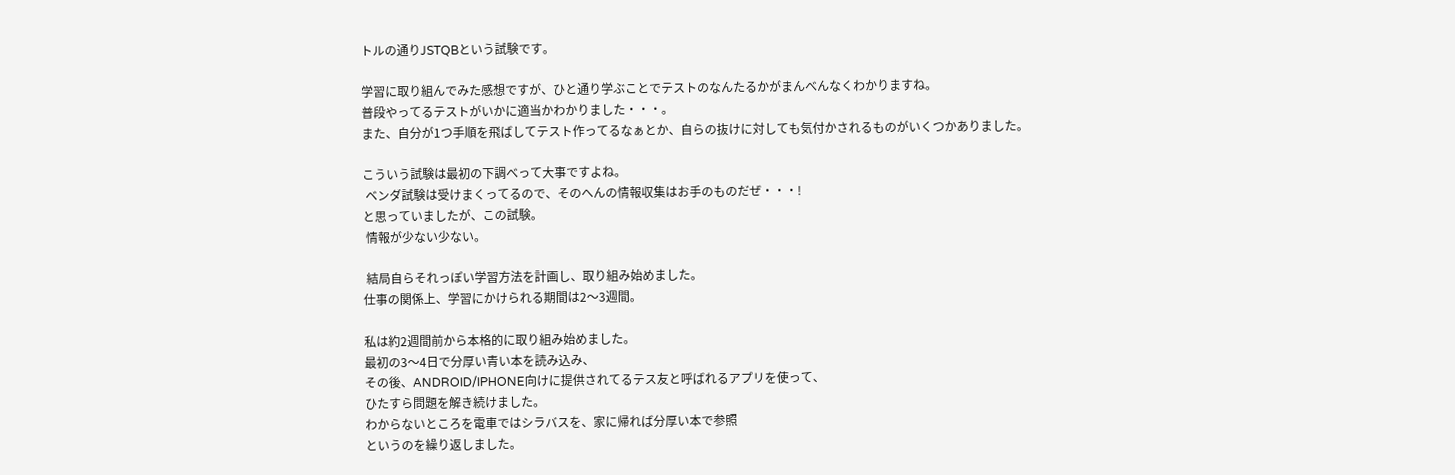トルの通りJSTQBという試験です。

学習に取り組んでみた感想ですが、ひと通り学ぶことでテストのなんたるかがまんべんなくわかりますね。
普段やってるテストがいかに適当かわかりました・・・。
また、自分が1つ手順を飛ばしてテスト作ってるなぁとか、自らの抜けに対しても気付かされるものがいくつかありました。

こういう試験は最初の下調べって大事ですよね。
 ベンダ試験は受けまくってるので、そのへんの情報収集はお手のものだぜ・・・!
と思っていましたが、この試験。
 情報が少ない少ない。

 結局自らそれっぽい学習方法を計画し、取り組み始めました。
仕事の関係上、学習にかけられる期間は2〜3週間。

私は約2週間前から本格的に取り組み始めました。
最初の3〜4日で分厚い青い本を読み込み、
その後、ANDROID/IPHONE向けに提供されてるテス友と呼ばれるアプリを使って、
ひたすら問題を解き続けました。
わからないところを電車ではシラバスを、家に帰れば分厚い本で参照
というのを繰り返しました。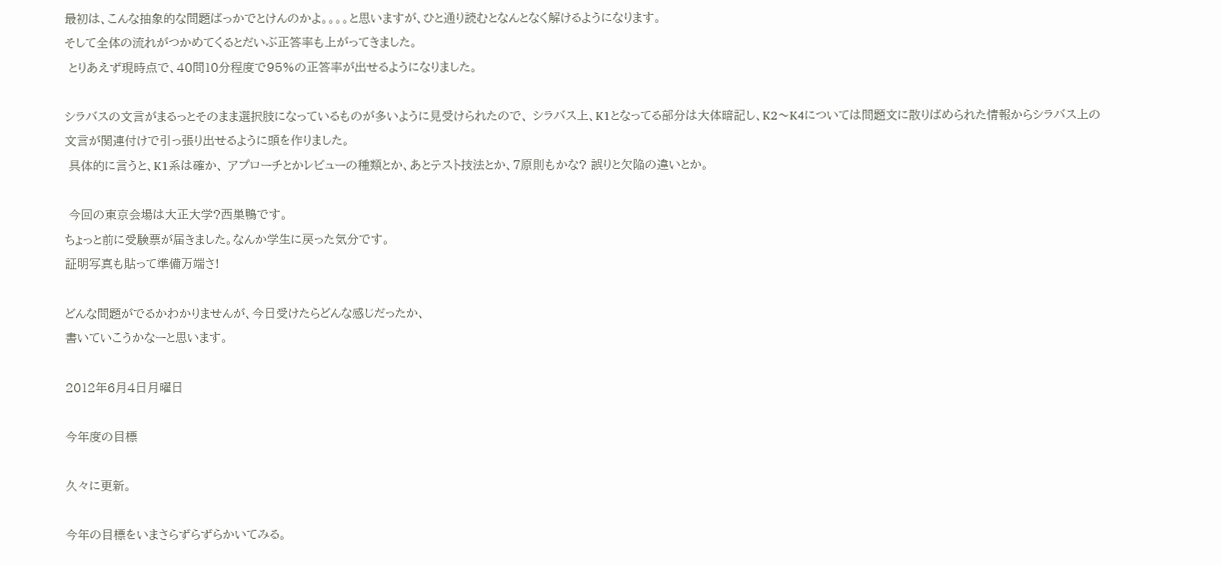最初は、こんな抽象的な問題ばっかでとけんのかよ。。。。と思いますが、ひと通り読むとなんとなく解けるようになります。
そして全体の流れがつかめてくるとだいぶ正答率も上がってきました。
 とりあえず現時点で、40問10分程度で95%の正答率が出せるようになりました。

シラバスの文言がまるっとそのまま選択肢になっているものが多いように見受けられたので、 シラバス上、K1となってる部分は大体暗記し、K2〜K4については問題文に散りばめられた情報からシラバス上の文言が関連付けで引っ張り出せるように頭を作りました。
 具体的に言うと、K1系は確か、 アプローチとかレビューの種類とか、あとテスト技法とか、7原則もかな? 誤りと欠陥の違いとか。

 今回の東京会場は大正大学?西巣鴨です。
ちょっと前に受験票が届きました。なんか学生に戻った気分です。
証明写真も貼って準備万端さ!

どんな問題がでるかわかりませんが、今日受けたらどんな感じだったか、
書いていこうかなーと思います。

2012年6月4日月曜日

今年度の目標

久々に更新。

今年の目標をいまさらずらずらかいてみる。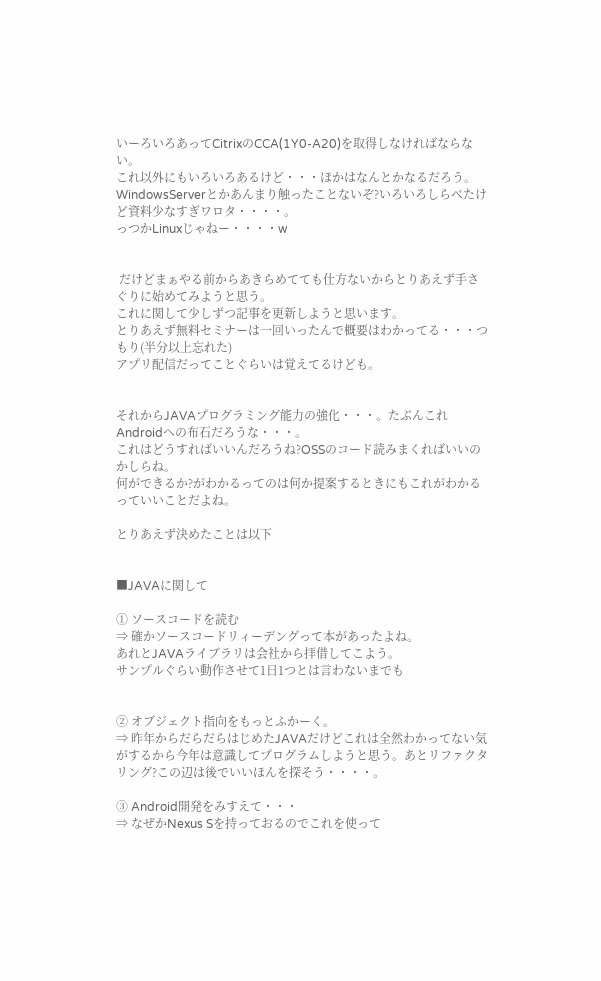いーろいろあってCitrixのCCA(1Y0-A20)を取得しなければならない。
これ以外にもいろいろあるけど・・・ほかはなんとかなるだろう。
WindowsServerとかあんまり触ったことないぞ?いろいろしらべたけど資料少なすぎワロタ・・・・。
っつかLinuxじゃねー・・・・w


 だけどまぁやる前からあきらめてても仕方ないからとりあえず手さぐりに始めてみようと思う。
これに関して少しずつ記事を更新しようと思います。
とりあえず無料セミナーは一回いったんで概要はわかってる・・・つもり(半分以上忘れた)
アプリ配信だってことぐらいは覚えてるけども。


それからJAVAプログラミング能力の強化・・・。たぶんこれAndroidへの布石だろうな・・・。
これはどうすればいいんだろうね?OSSのコード読みまくればいいのかしらね。
何ができるか?がわかるってのは何か提案するときにもこれがわかるっていいことだよね。

とりあえず決めたことは以下


■JAVAに関して

① ソースコードを読む
⇒ 確かソースコードリィーデングって本があったよね。
あれとJAVAライブラリは会社から拝借してこよう。
サンプルぐらい動作させて1日1つとは言わないまでも


② オブジェクト指向をもっとふかーく。
⇒ 昨年からだらだらはじめたJAVAだけどこれは全然わかってない気がするから今年は意識してプログラムしようと思う。あとリファクタリング?この辺は後でいいほんを探そう・・・・。

③ Android開発をみすえて・・・
⇒ なぜかNexus Sを持っておるのでこれを使って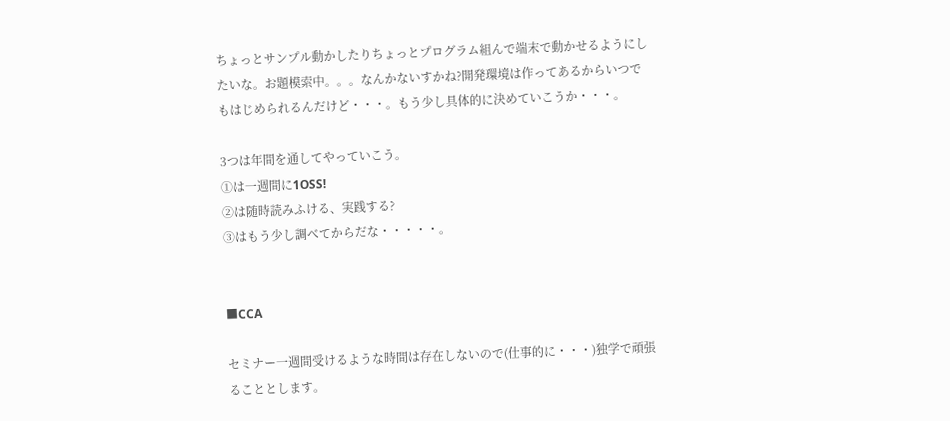ちょっとサンプル動かしたりちょっとプログラム組んで端末で動かせるようにしたいな。お題模索中。。。なんかないすかね?開発環境は作ってあるからいつでもはじめられるんだけど・・・。もう少し具体的に決めていこうか・・・。

3つは年間を通してやっていこう。
①は一週間に1OSS!
②は随時読みふける、実践する?
③はもう少し調べてからだな・・・・・。


■CCA

セミナー一週間受けるような時間は存在しないので(仕事的に・・・)独学で頑張ることとします。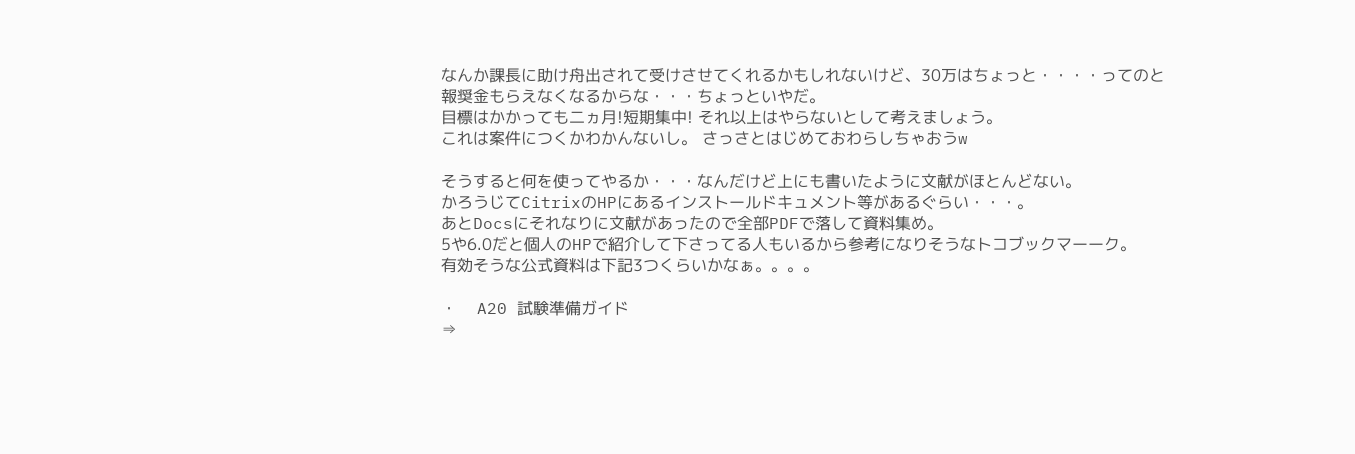なんか課長に助け舟出されて受けさせてくれるかもしれないけど、30万はちょっと・・・・ってのと
報奨金もらえなくなるからな・・・ちょっといやだ。
目標はかかっても二ヵ月!短期集中! それ以上はやらないとして考えましょう。
これは案件につくかわかんないし。 さっさとはじめておわらしちゃおうw

そうすると何を使ってやるか・・・なんだけど上にも書いたように文献がほとんどない。
かろうじてCitrixのHPにあるインストールドキュメント等があるぐらい・・・。
あとDocsにそれなりに文献があったので全部PDFで落して資料集め。
5や6.0だと個人のHPで紹介して下さってる人もいるから参考になりそうなトコブックマーーク。
有効そうな公式資料は下記3つくらいかなぁ。。。。

・  A20 試験準備ガイド
⇒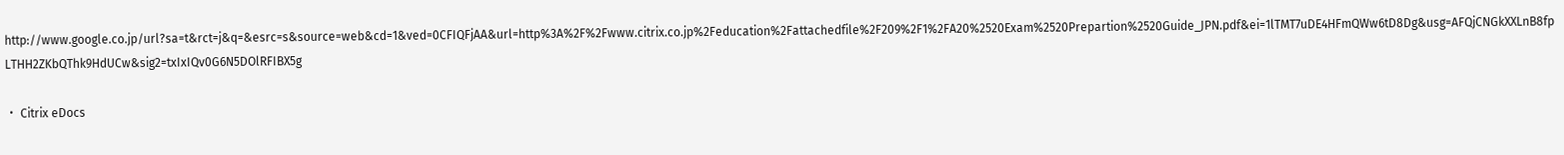http://www.google.co.jp/url?sa=t&rct=j&q=&esrc=s&source=web&cd=1&ved=0CFIQFjAA&url=http%3A%2F%2Fwww.citrix.co.jp%2Feducation%2Fattachedfile%2F209%2F1%2FA20%2520Exam%2520Prepartion%2520Guide_JPN.pdf&ei=1lTMT7uDE4HFmQWw6tD8Dg&usg=AFQjCNGkXXLnB8fpLTHH2ZKbQThk9HdUCw&sig2=txIxIQv0G6N5DOlRFIBX5g

・ Citrix eDocs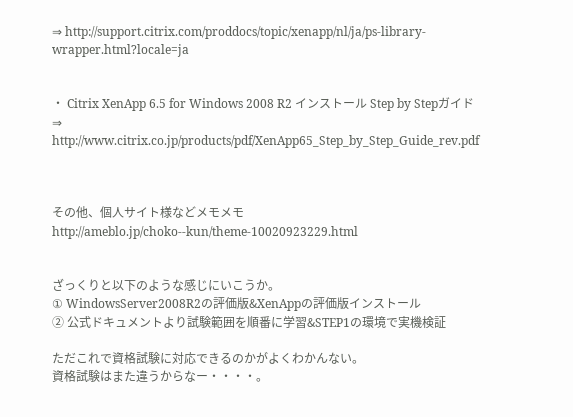⇒ http://support.citrix.com/proddocs/topic/xenapp/nl/ja/ps-library-wrapper.html?locale=ja


・ Citrix XenApp 6.5 for Windows 2008 R2 インストール Step by Stepガイド
⇒  http://www.citrix.co.jp/products/pdf/XenApp65_Step_by_Step_Guide_rev.pdf



その他、個人サイト様などメモメモ
http://ameblo.jp/choko--kun/theme-10020923229.html


ざっくりと以下のような感じにいこうか。
① WindowsServer2008R2の評価版&XenAppの評価版インストール
② 公式ドキュメントより試験範囲を順番に学習&STEP1の環境で実機検証

ただこれで資格試験に対応できるのかがよくわかんない。
資格試験はまた違うからなー・・・・。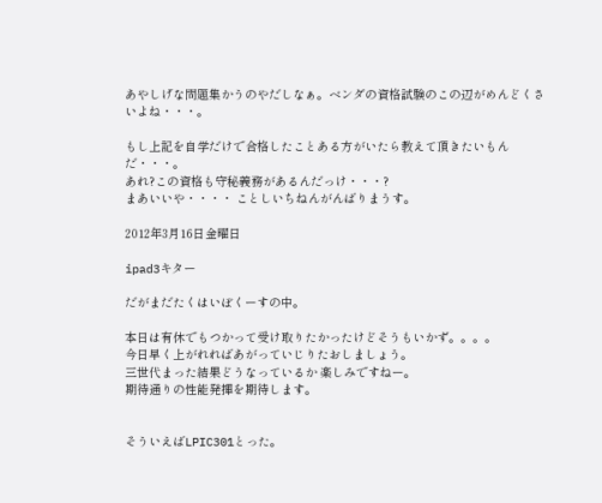あやしげな問題集かうのやだしなぁ。ベンダの資格試験のこの辺がめんどくさいよね・・・。

もし上記を自学だけで合格したことある方がいたら教えて頂きたいもんだ・・・。
あれ?この資格も守秘義務があるんだっけ・・・?
まあいいや・・・・ ことしいちねんがんばりまうす。

2012年3月16日金曜日

ipad3キター

だがまだたくはいぼくーすの中。

本日は有休でもつかって受け取りたかったけどそうもいかず。。。。
今日早く上がれればあがっていじりたおしましょう。
三世代まった結果どうなっているか 楽しみですねー。
期待通りの性能発揮を期待します。


そういえばLPIC301とった。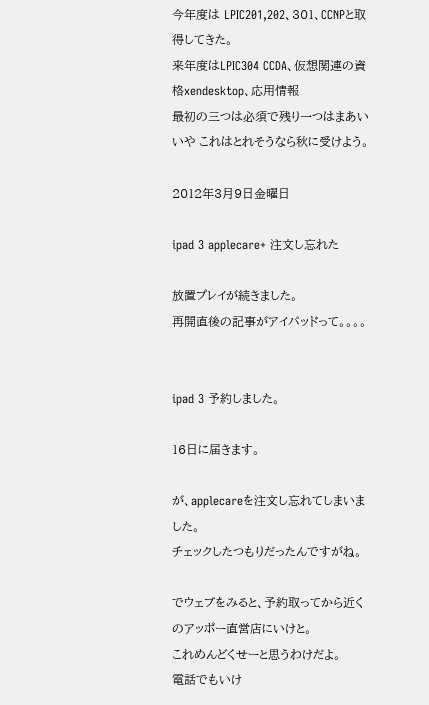今年度は LPIC201,202、301、CCNPと取得してきた。
来年度はLPIC304 CCDA、仮想関連の資格xendesktop、応用情報
最初の三つは必須で残り一つはまあいいや これはとれそうなら秋に受けよう。

2012年3月9日金曜日

ipad 3 applecare+ 注文し忘れた

放置プレイが続きました。
再開直後の記事がアイパッドって。。。。


ipad 3 予約しました。

16日に届きます。

が、applecareを注文し忘れてしまいました。
チェックしたつもりだったんですがね。

でウェブをみると、予約取ってから近くのアッポー直営店にいけと。
これめんどくせーと思うわけだよ。
電話でもいけ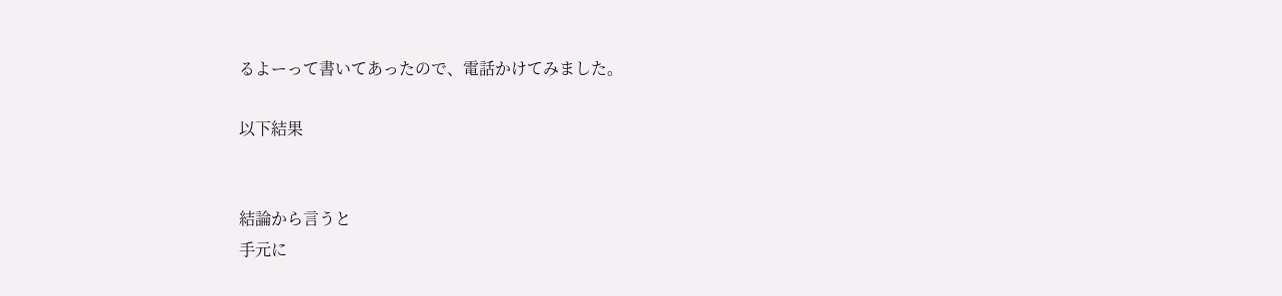るよーって書いてあったので、電話かけてみました。

以下結果


結論から言うと
手元に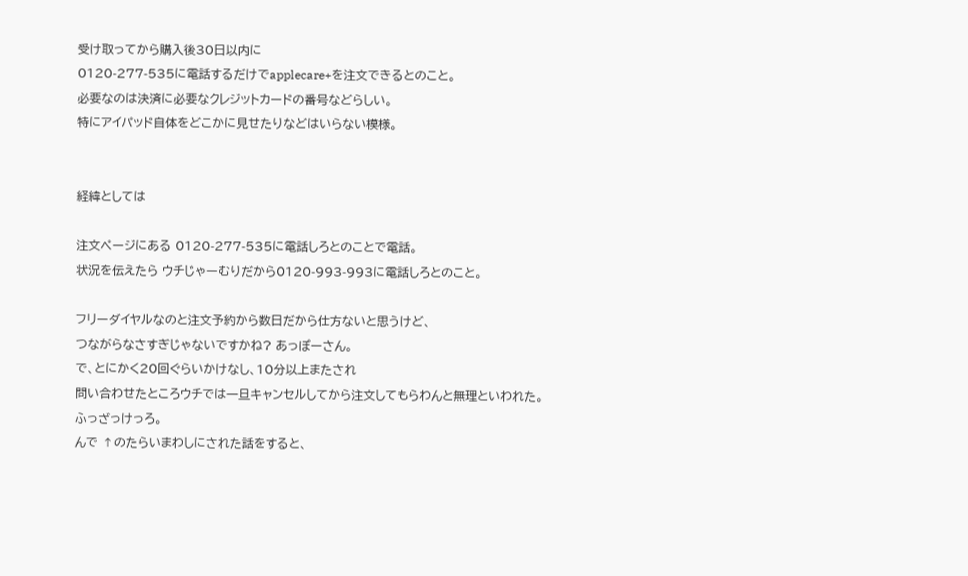受け取ってから購入後30日以内に
0120-277-535に電話するだけでapplecare+を注文できるとのこと。
必要なのは決済に必要なクレジットカードの番号などらしい。
特にアイパッド自体をどこかに見せたりなどはいらない模様。


経緯としては

注文ページにある 0120-277-535に電話しろとのことで電話。
状況を伝えたら ウチじゃーむりだから0120-993-993に電話しろとのこと。

フリーダイヤルなのと注文予約から数日だから仕方ないと思うけど、
つながらなさすぎじゃないですかね? あっぽーさん。
で、とにかく20回ぐらいかけなし、10分以上またされ
問い合わせたところウチでは一旦キャンセルしてから注文してもらわんと無理といわれた。
ふっざっけっろ。
んで ↑のたらいまわしにされた話をすると、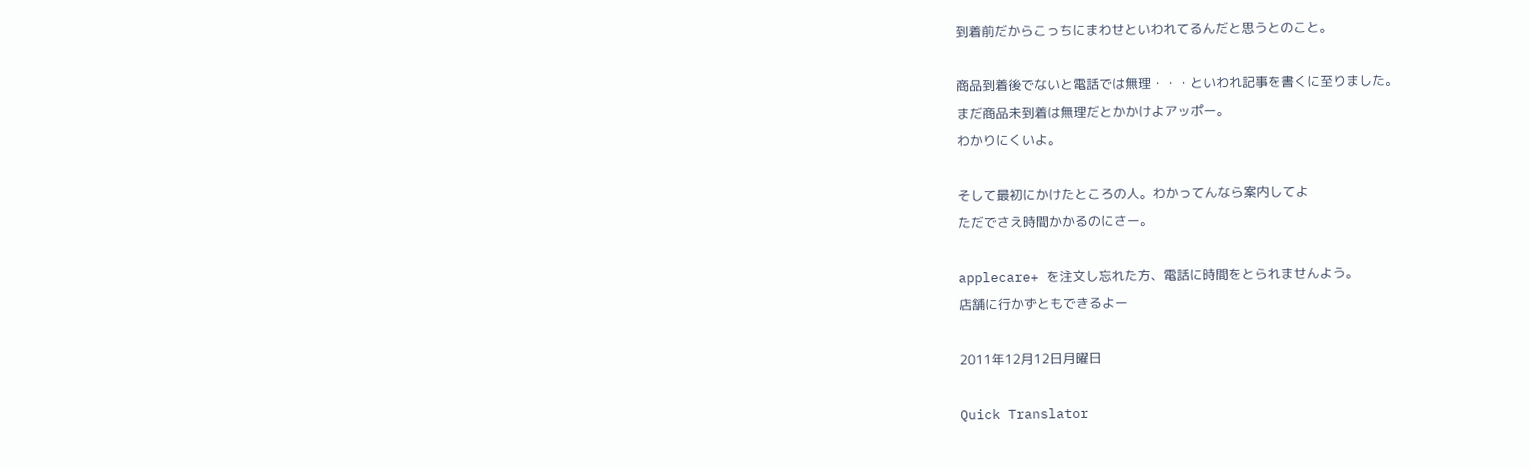到着前だからこっちにまわせといわれてるんだと思うとのこと。

商品到着後でないと電話では無理・・・といわれ記事を書くに至りました。
まだ商品未到着は無理だとかかけよアッポー。
わかりにくいよ。

そして最初にかけたところの人。わかってんなら案内してよ
ただでさえ時間かかるのにさー。

applecare+ を注文し忘れた方、電話に時間をとられませんよう。
店舗に行かずともできるよー

2011年12月12日月曜日

Quick Translator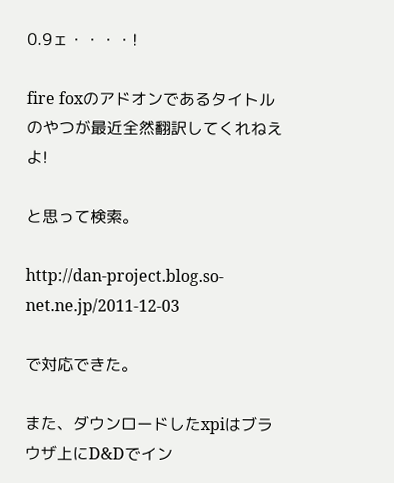0.9ェ・・・・!

fire foxのアドオンであるタイトルのやつが最近全然翻訳してくれねえよ!

と思って検索。

http://dan-project.blog.so-net.ne.jp/2011-12-03

で対応できた。

また、ダウンロードしたxpiはブラウザ上にD&Dでイン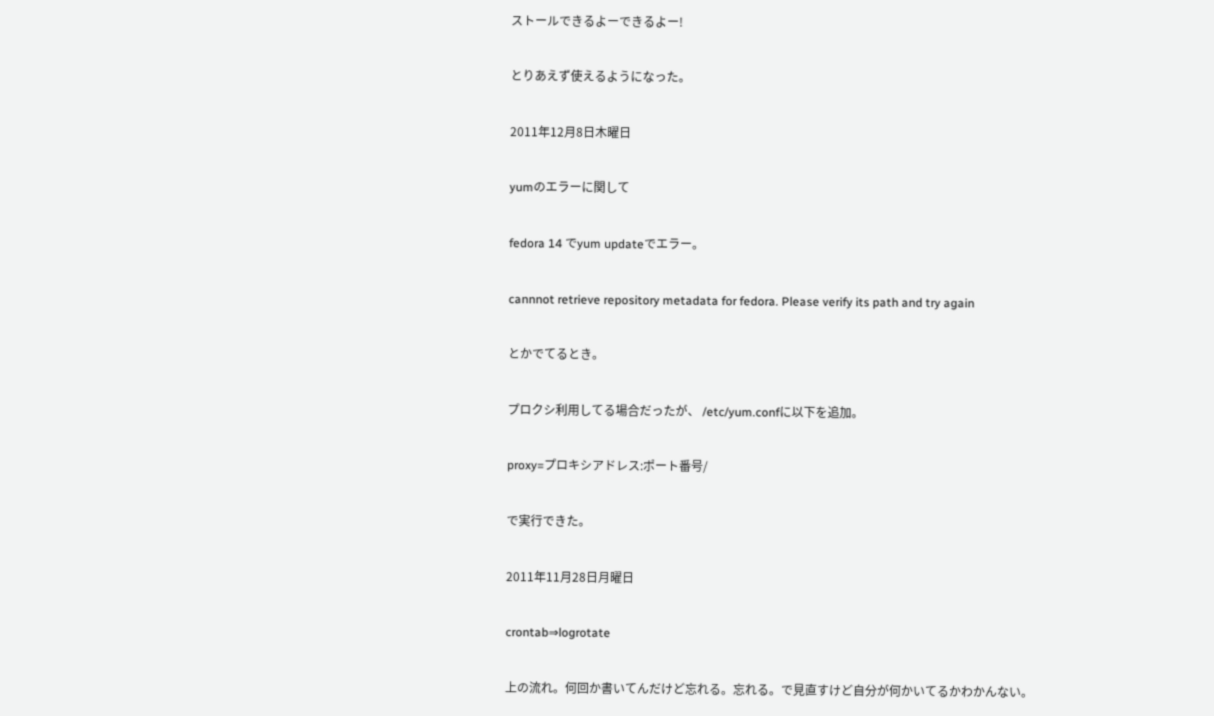ストールできるよーできるよー!

とりあえず使えるようになった。

2011年12月8日木曜日

yumのエラーに関して

fedora 14 でyum updateでエラー。

cannnot retrieve repository metadata for fedora. Please verify its path and try again

とかでてるとき。

プロクシ利用してる場合だったが、 /etc/yum.confに以下を追加。

proxy=プロキシアドレス:ポート番号/

で実行できた。

2011年11月28日月曜日

crontab⇒logrotate

上の流れ。何回か書いてんだけど忘れる。忘れる。で見直すけど自分が何かいてるかわかんない。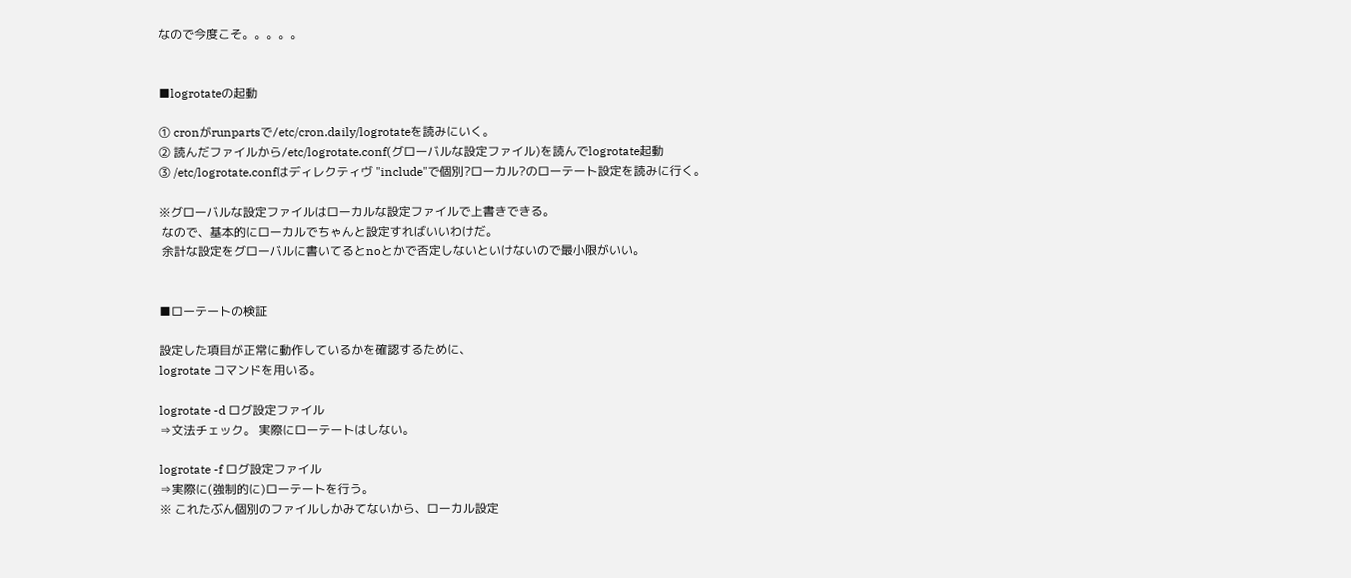なので今度こそ。。。。。


■logrotateの起動

① cronがrunpartsで/etc/cron.daily/logrotateを読みにいく。
② 読んだファイルから/etc/logrotate.conf(グローバルな設定ファイル)を読んでlogrotate起動
③ /etc/logrotate.confはディレクティヴ "include"で個別?ローカル?のローテート設定を読みに行く。

※グローバルな設定ファイルはローカルな設定ファイルで上書きできる。
 なので、基本的にローカルでちゃんと設定すればいいわけだ。
 余計な設定をグローバルに書いてるとnoとかで否定しないといけないので最小限がいい。


■ローテートの検証

設定した項目が正常に動作しているかを確認するために、
logrotate コマンドを用いる。

logrotate -d ログ設定ファイル
⇒文法チェック。 実際にローテートはしない。

logrotate -f ログ設定ファイル
⇒実際に(強制的に)ローテートを行う。
※ これたぶん個別のファイルしかみてないから、ローカル設定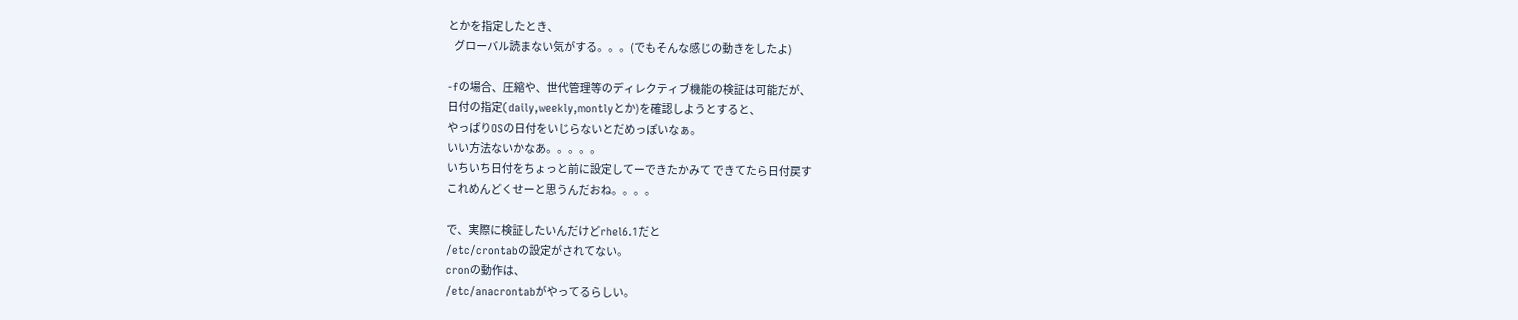とかを指定したとき、
   グローバル読まない気がする。。。(でもそんな感じの動きをしたよ)

-fの場合、圧縮や、世代管理等のディレクティブ機能の検証は可能だが、
日付の指定(daily,weekly,montlyとか)を確認しようとすると、
やっぱりOSの日付をいじらないとだめっぽいなぁ。
いい方法ないかなあ。。。。。
いちいち日付をちょっと前に設定してーできたかみて できてたら日付戻す
これめんどくせーと思うんだおね。。。。

で、実際に検証したいんだけどrhel6.1だと
/etc/crontabの設定がされてない。
cronの動作は、
/etc/anacrontabがやってるらしい。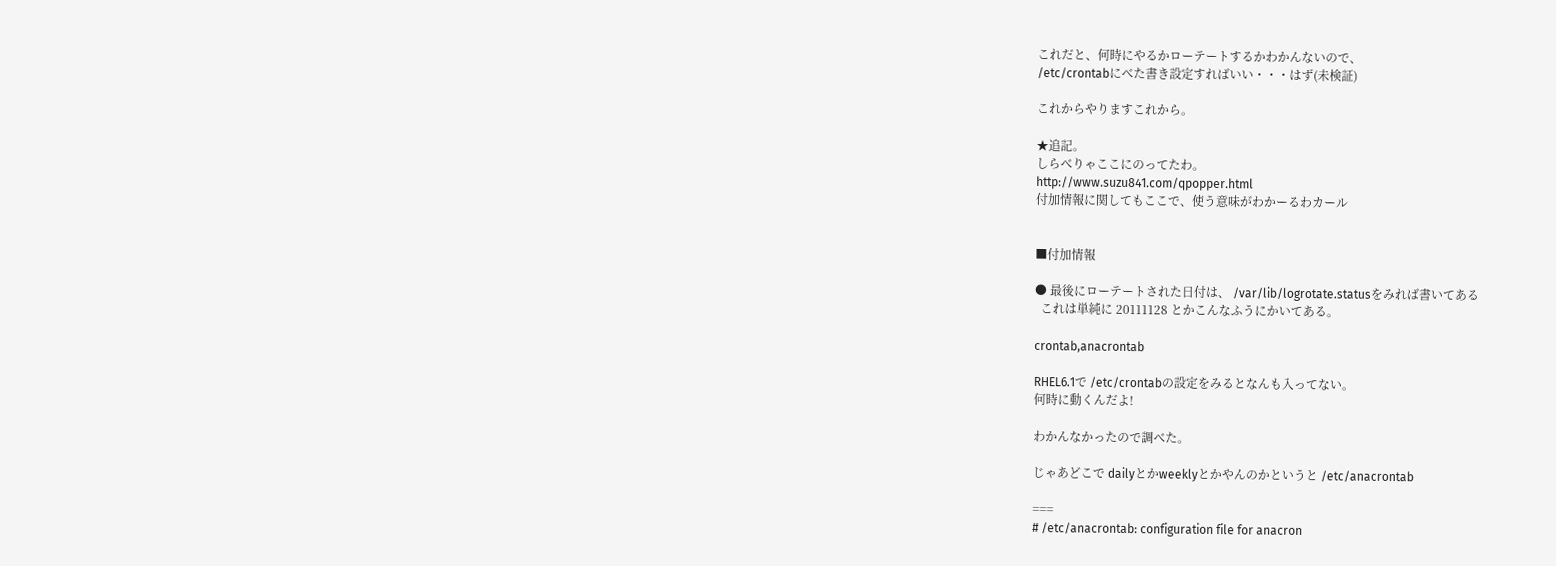これだと、何時にやるかローテートするかわかんないので、
/etc/crontabにべた書き設定すればいい・・・はず(未検証)

これからやりますこれから。

★追記。
しらべりゃここにのってたわ。
http://www.suzu841.com/qpopper.html
付加情報に関してもここで、使う意味がわかーるわカール


■付加情報

● 最後にローテートされた日付は、 /var/lib/logrotate.statusをみれば書いてある
  これは単純に 20111128 とかこんなふうにかいてある。

crontab,anacrontab

RHEL6.1で /etc/crontabの設定をみるとなんも入ってない。
何時に動くんだよ!

わかんなかったので調べた。

じゃあどこで dailyとかweeklyとかやんのかというと /etc/anacrontab

===
# /etc/anacrontab: configuration file for anacron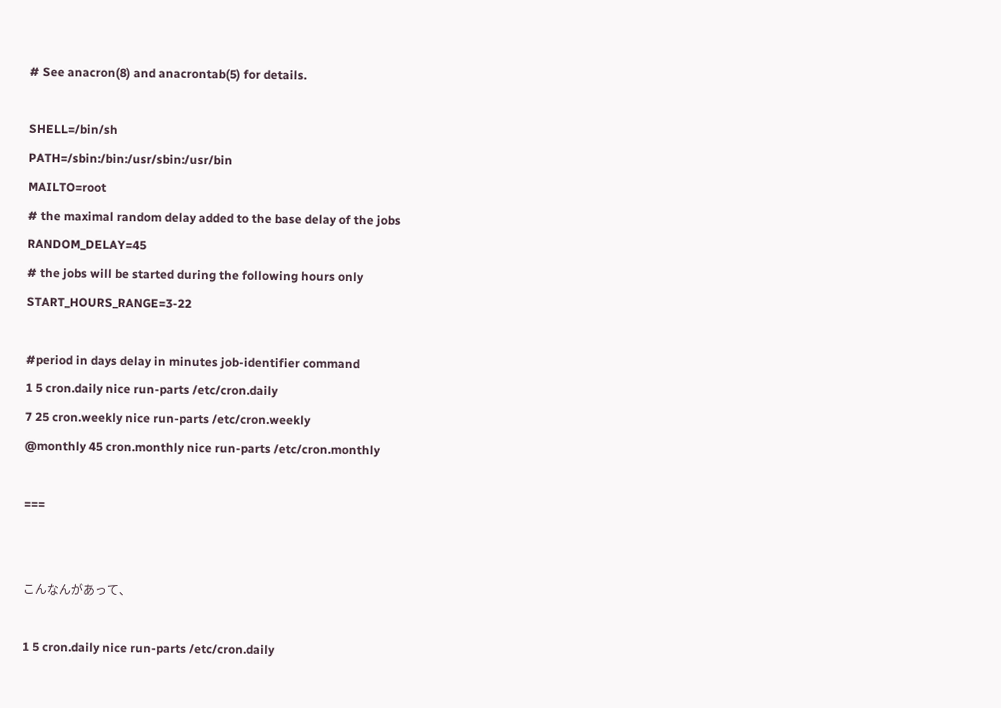# See anacron(8) and anacrontab(5) for details.

SHELL=/bin/sh
PATH=/sbin:/bin:/usr/sbin:/usr/bin
MAILTO=root
# the maximal random delay added to the base delay of the jobs
RANDOM_DELAY=45
# the jobs will be started during the following hours only
START_HOURS_RANGE=3-22

#period in days delay in minutes job-identifier command
1 5 cron.daily nice run-parts /etc/cron.daily
7 25 cron.weekly nice run-parts /etc/cron.weekly
@monthly 45 cron.monthly nice run-parts /etc/cron.monthly

===


こんなんがあって、

1 5 cron.daily nice run-parts /etc/cron.daily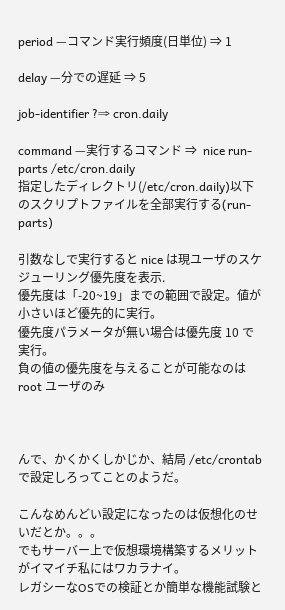period —コマンド実行頻度(日単位) ⇒ 1

delay —分での遅延 ⇒ 5

job-identifier ?⇒ cron.daily

command —実行するコマンド ⇒  nice run-parts /etc/cron.daily
指定したディレクトリ(/etc/cron.daily)以下のスクリプトファイルを全部実行する(run-parts)

引数なしで実行すると nice は現ユーザのスケジューリング優先度を表示.
優先度は「-20~19」までの範囲で設定。値が小さいほど優先的に実行。
優先度パラメータが無い場合は優先度 10 で実行。
負の値の優先度を与えることが可能なのは root ユーザのみ



んで、かくかくしかじか、結局 /etc/crontabで設定しろってことのようだ。

こんなめんどい設定になったのは仮想化のせいだとか。。。
でもサーバー上で仮想環境構築するメリットがイマイチ私にはワカラナイ。
レガシーなOSでの検証とか簡単な機能試験と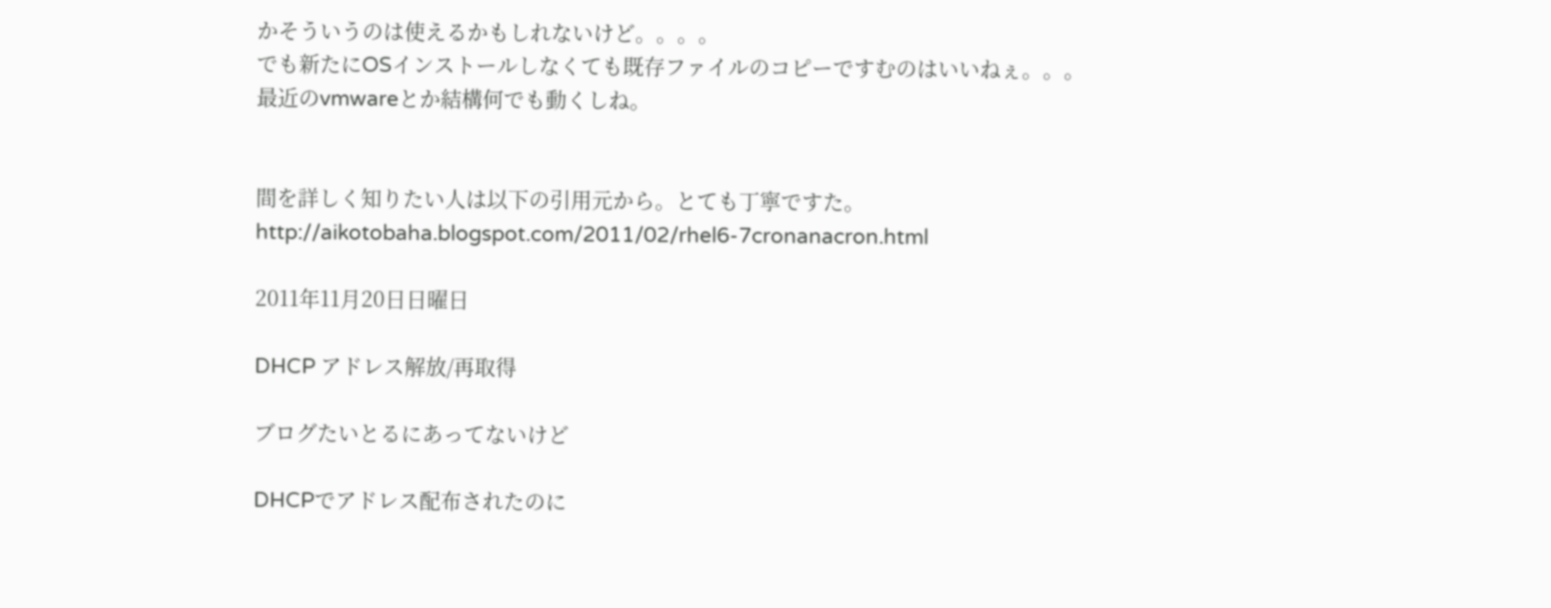かそういうのは使えるかもしれないけど。。。。
でも新たにOSインストールしなくても既存ファイルのコピーですむのはいいねぇ。。。
最近のvmwareとか結構何でも動くしね。


間を詳しく知りたい人は以下の引用元から。とても丁寧ですた。
http://aikotobaha.blogspot.com/2011/02/rhel6-7cronanacron.html

2011年11月20日日曜日

DHCP アドレス解放/再取得

ブログたいとるにあってないけど

DHCPでアドレス配布されたのに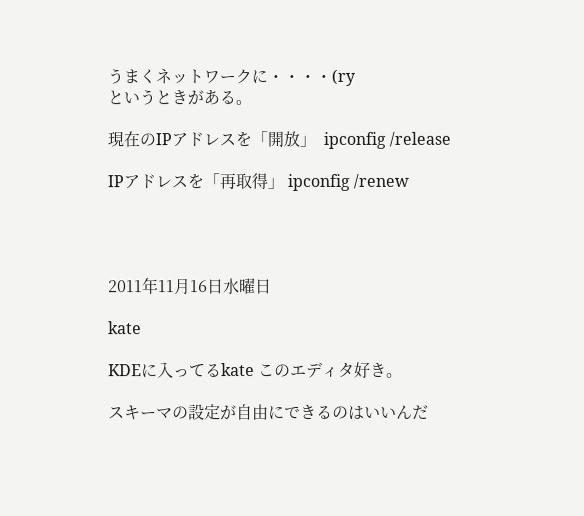うまくネットワークに・・・・(ry
というときがある。

現在のIPアドレスを「開放」  ipconfig /release

IPアドレスを「再取得」 ipconfig /renew




2011年11月16日水曜日

kate

KDEに入ってるkate このエディタ好き。

スキーマの設定が自由にできるのはいいんだ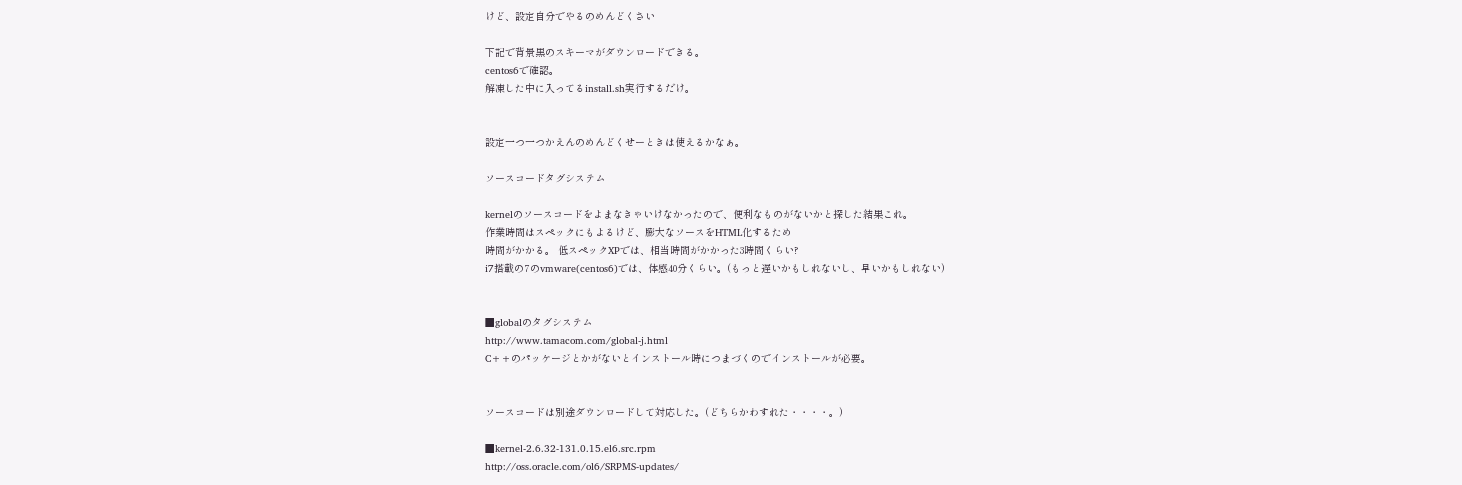けど、設定自分でやるのめんどくさい

下記で背景黒のスキーマがダウンロードできる。
centos6で確認。
解凍した中に入ってるinstall.sh実行するだけ。


設定一つ一つかえんのめんどくせーときは使えるかなぁ。

ソースコードタグシステム

kernelのソースコードをよまなきゃいけなかったので、便利なものがないかと探した結果これ。
作業時間はスペックにもよるけど、膨大なソースをHTML化するため
時間がかかる。 低スペックXPでは、相当時間がかかった3時間くらい?
i7搭載の7のvmware(centos6)では、体感40分くらい。(もっと遅いかもしれないし、早いかもしれない)


■globalのタグシステム
http://www.tamacom.com/global-j.html
C++のパッケージとかがないとインストール時につまづくのでインストールが必要。


ソースコードは別途ダウンロードして対応した。(どちらかわすれた・・・・。)

■kernel-2.6.32-131.0.15.el6.src.rpm
http://oss.oracle.com/ol6/SRPMS-updates/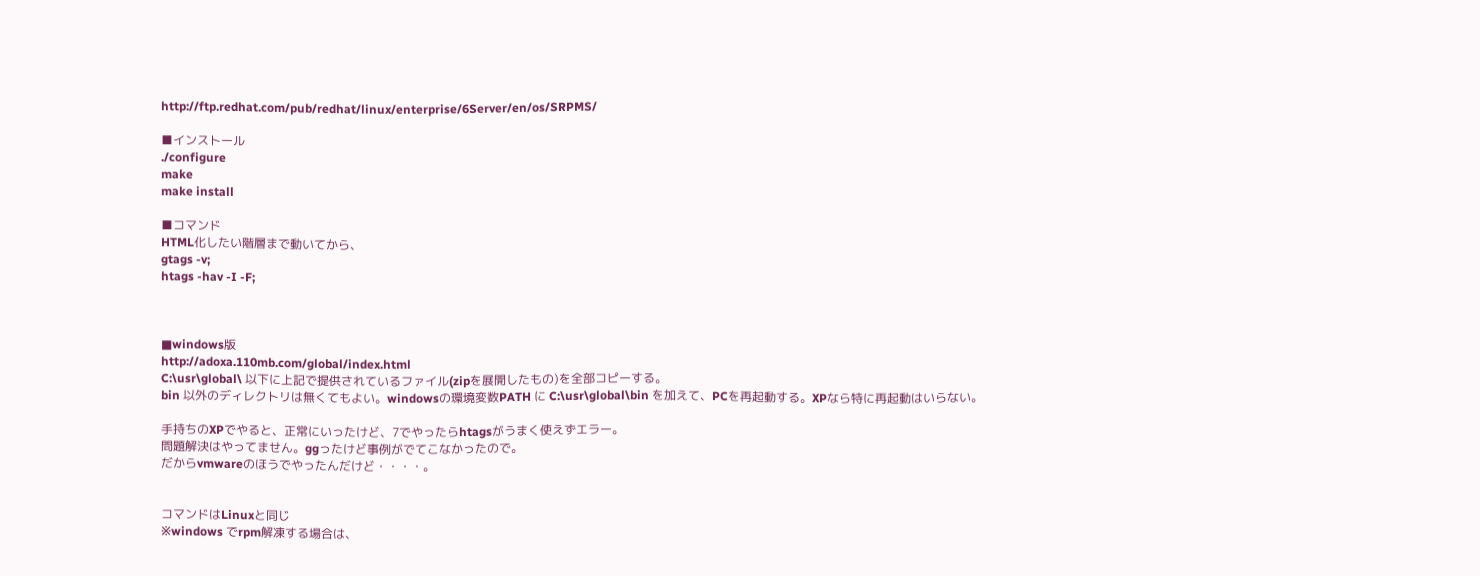http://ftp.redhat.com/pub/redhat/linux/enterprise/6Server/en/os/SRPMS/

■インストール
./configure
make
make install

■コマンド
HTML化したい階層まで動いてから、
gtags -v;
htags -hav -I -F;



■windows版
http://adoxa.110mb.com/global/index.html
C:\usr\global\ 以下に上記で提供されているファイル(zipを展開したもの)を全部コピーする。
bin 以外のディレクトリは無くてもよい。windowsの環境変数PATH に C:\usr\global\bin を加えて、PCを再起動する。XPなら特に再起動はいらない。

手持ちのXPでやると、正常にいったけど、7でやったらhtagsがうまく使えずエラー。
問題解決はやってません。ggったけど事例がでてこなかったので。
だからvmwareのほうでやったんだけど・・・・。


コマンドはLinuxと同じ
※windows でrpm解凍する場合は、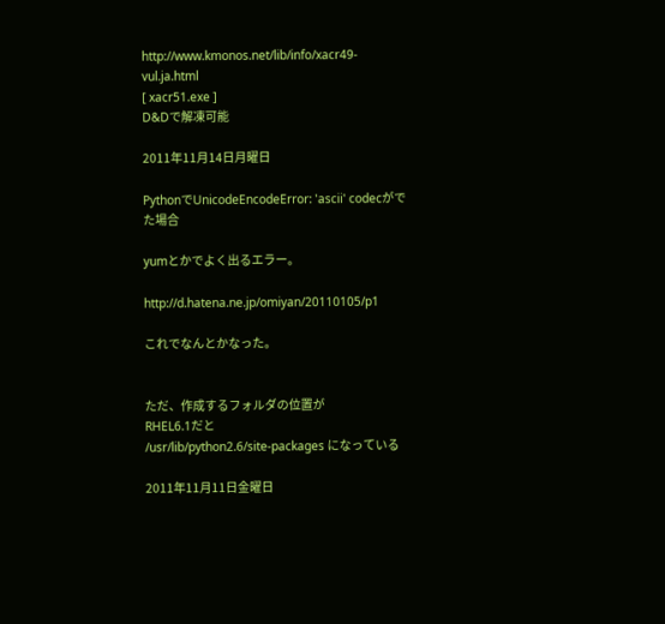http://www.kmonos.net/lib/info/xacr49-vul.ja.html
[ xacr51.exe ]
D&Dで解凍可能

2011年11月14日月曜日

PythonでUnicodeEncodeError: 'ascii' codecがでた場合

yumとかでよく出るエラー。

http://d.hatena.ne.jp/omiyan/20110105/p1

これでなんとかなった。


ただ、作成するフォルダの位置が
RHEL6.1だと
/usr/lib/python2.6/site-packages になっている

2011年11月11日金曜日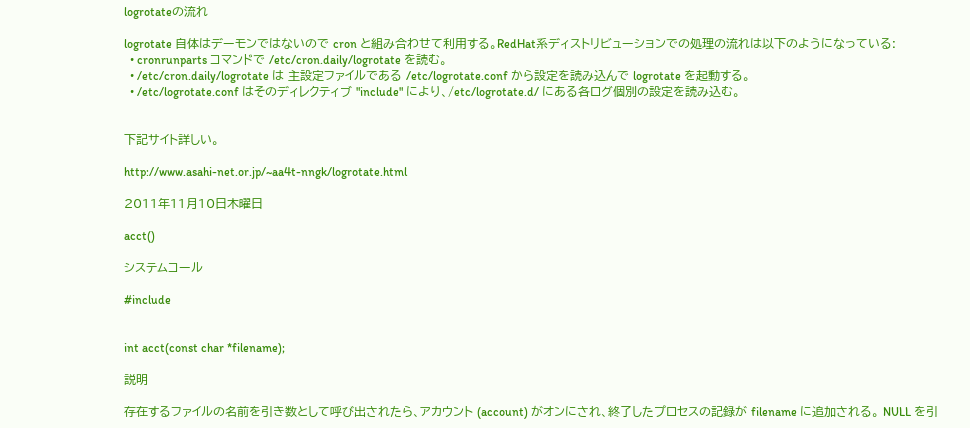logrotateの流れ

logrotate 自体はデーモンではないので cron と組み合わせて利用する。RedHat系ディストリビューションでの処理の流れは以下のようになっている:
  • cronrunparts コマンドで /etc/cron.daily/logrotate を読む。
  • /etc/cron.daily/logrotate は 主設定ファイルである /etc/logrotate.conf から設定を読み込んで logrotate を起動する。
  • /etc/logrotate.conf はそのディレクティブ "include" により、/etc/logrotate.d/ にある各ログ個別の設定を読み込む。


下記サイト詳しい。

http://www.asahi-net.or.jp/~aa4t-nngk/logrotate.html

2011年11月10日木曜日

acct()

システムコール

#include


int acct(const char *filename);

説明

存在するファイルの名前を引き数として呼び出されたら、アカウント (account) がオンにされ、終了したプロセスの記録が filename に追加される。 NULL を引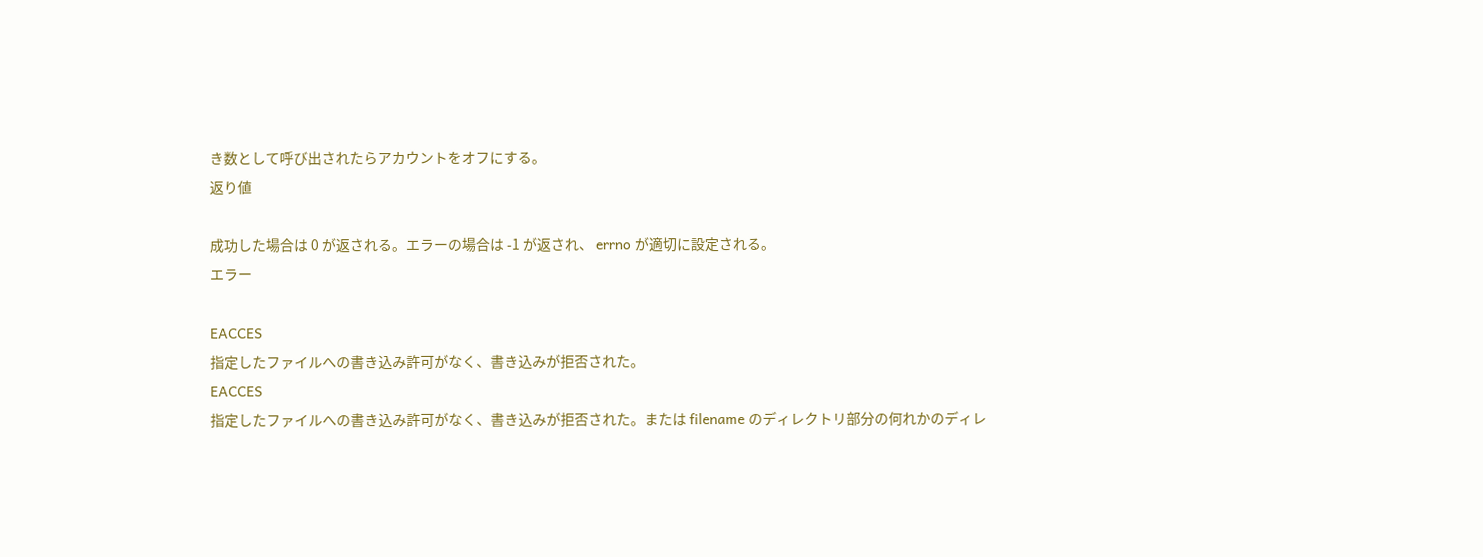き数として呼び出されたらアカウントをオフにする。
返り値

成功した場合は 0 が返される。エラーの場合は -1 が返され、 errno が適切に設定される。
エラー

EACCES
指定したファイルへの書き込み許可がなく、書き込みが拒否された。
EACCES
指定したファイルへの書き込み許可がなく、書き込みが拒否された。または filename のディレクトリ部分の何れかのディレ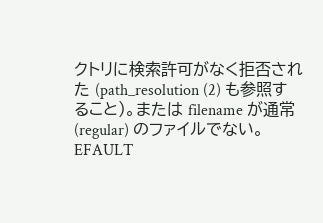クトリに検索許可がなく拒否された (path_resolution (2) も参照すること)。または filename が通常 (regular) のファイルでない。
EFAULT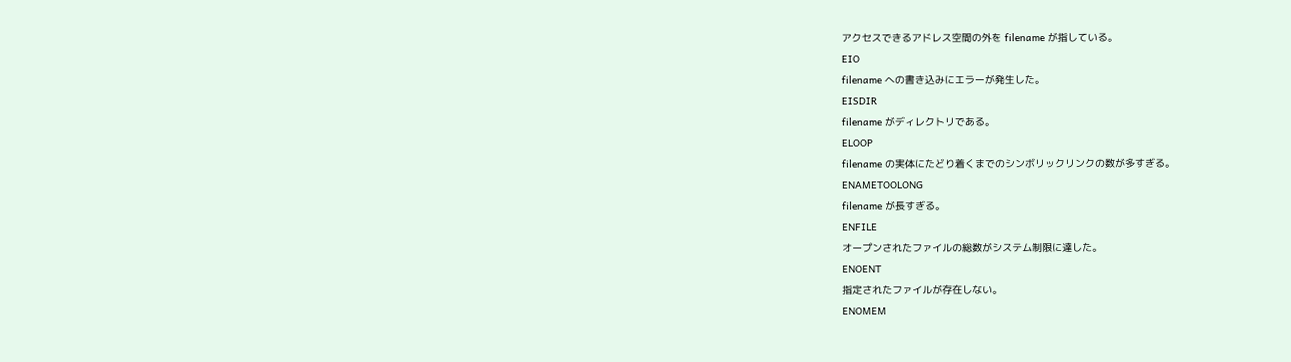アクセスできるアドレス空間の外を filename が指している。
EIO
filename への書き込みにエラーが発生した。
EISDIR
filename がディレクトリである。
ELOOP
filename の実体にたどり着くまでのシンボリックリンクの数が多すぎる。
ENAMETOOLONG
filename が長すぎる。
ENFILE
オープンされたファイルの総数がシステム制限に達した。
ENOENT
指定されたファイルが存在しない。
ENOMEM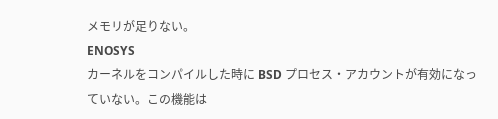メモリが足りない。
ENOSYS
カーネルをコンパイルした時に BSD プロセス・アカウントが有効になっていない。この機能は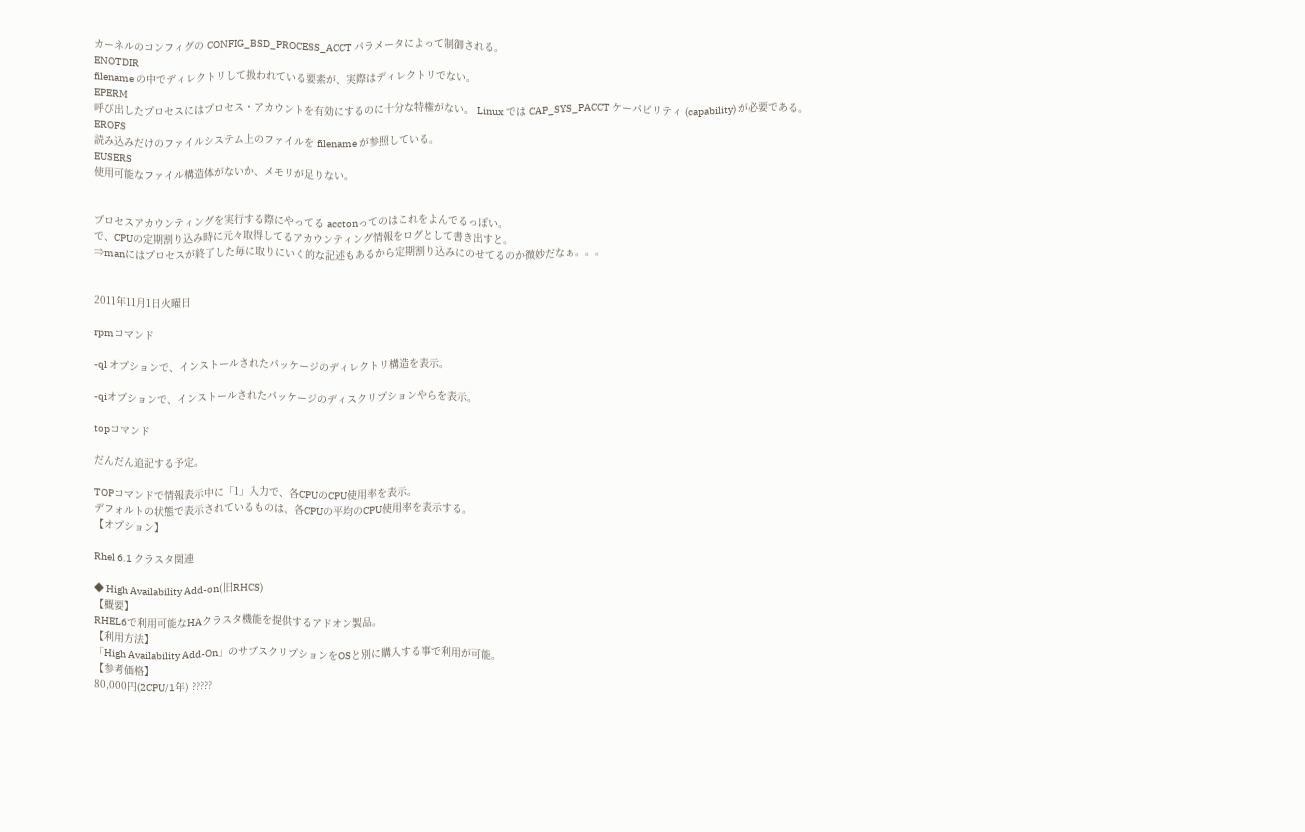カーネルのコンフィグの CONFIG_BSD_PROCESS_ACCT パラメータによって制御される。
ENOTDIR
filename の中でディレクトリして扱われている要素が、実際はディレクトリでない。
EPERM
呼び出したプロセスにはプロセス・アカウントを有効にするのに十分な特権がない。 Linux では CAP_SYS_PACCT ケーパビリティ (capability) が必要である。
EROFS
読み込みだけのファイルシステム上のファイルを filename が参照している。
EUSERS
使用可能なファイル構造体がないか、メモリが足りない。


プロセスアカウンティングを実行する際にやってる acctonってのはこれをよんでるっぽい。
で、CPUの定期割り込み時に元々取得してるアカウンティング情報をログとして書き出すと。
⇒manにはプロセスが終了した毎に取りにいく的な記述もあるから定期割り込みにのせてるのか微妙だなぁ。。。


2011年11月1日火曜日

rpmコマンド

-ql オプションで、インストールされたパッケージのディレクトリ構造を表示。

-qiオプションで、インストールされたパッケージのディスクリプションやらを表示。

topコマンド

だんだん追記する予定。

TOPコマンドで情報表示中に「1」入力で、各CPUのCPU使用率を表示。
デフォルトの状態で表示されているものは、各CPUの平均のCPU使用率を表示する。
【オプション】

Rhel 6.1 クラスタ関連

◆ High Availability Add-on(旧RHCS)
【概要】
RHEL6で利用可能なHAクラスタ機能を提供するアドオン製品。
【利用方法】
「High Availability Add-On」のサブスクリプションをOSと別に購入する事で利用が可能。
【参考価格】
80,000円(2CPU/1年) ?????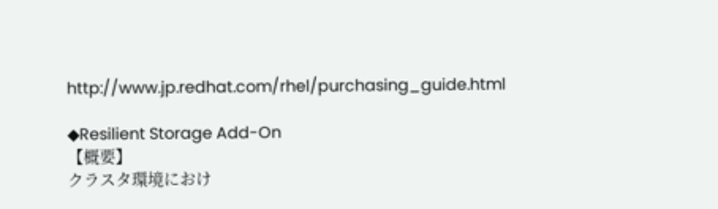http://www.jp.redhat.com/rhel/purchasing_guide.html

◆Resilient Storage Add-On
【概要】
クラスタ環境におけ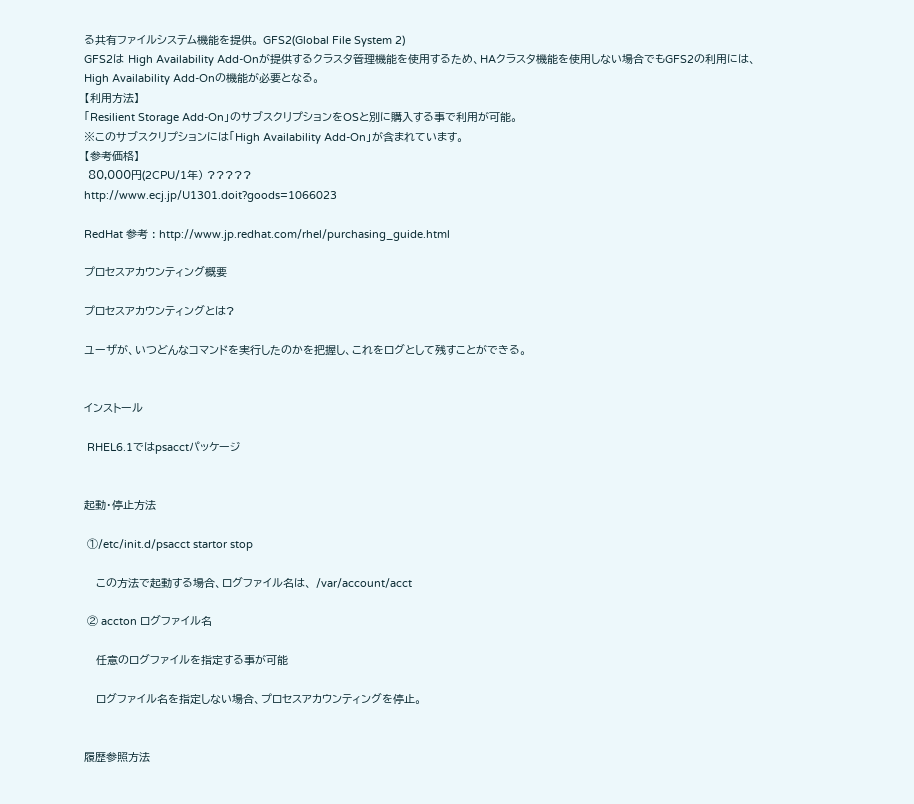る共有ファイルシステム機能を提供。 GFS2(Global File System 2)
GFS2は High Availability Add-Onが提供するクラスタ管理機能を使用するため、HAクラスタ機能を使用しない場合でもGFS2の利用には、
High Availability Add-Onの機能が必要となる。
【利用方法】
「Resilient Storage Add-On」のサブスクリプションをOSと別に購入する事で利用が可能。
※このサブスクリプションには「High Availability Add-On」が含まれています。
【参考価格】
 80,000円(2CPU/1年) ?????
http://www.ecj.jp/U1301.doit?goods=1066023

RedHat 参考 : http://www.jp.redhat.com/rhel/purchasing_guide.html

プロセスアカウンティング概要

プロセスアカウンティングとは?

ユーザが、いつどんなコマンドを実行したのかを把握し、これをログとして残すことができる。


インストール

 RHEL6.1ではpsacctパッケージ


起動・停止方法

 ①/etc/init.d/psacct startor stop

   この方法で起動する場合、ログファイル名は、 /var/account/acct

 ② accton ログファイル名

   任意のログファイルを指定する事が可能

   ログファイル名を指定しない場合、プロセスアカウンティングを停止。


履歴参照方法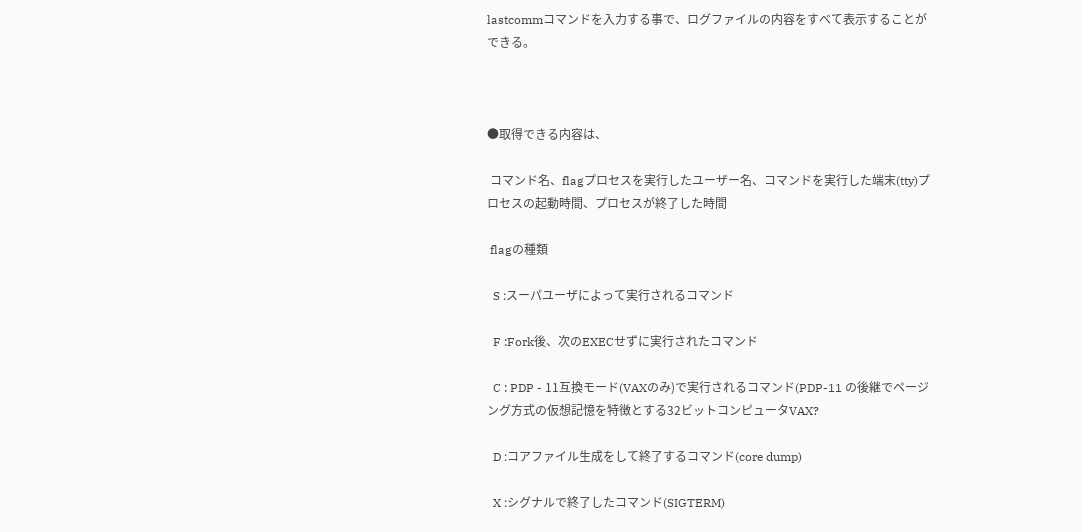lastcommコマンドを入力する事で、ログファイルの内容をすべて表示することができる。



●取得できる内容は、

 コマンド名、flagプロセスを実行したユーザー名、コマンドを実行した端末(tty)プロセスの起動時間、プロセスが終了した時間

 flagの種類

  S :スーパユーザによって実行されるコマンド

  F :Fork後、次のEXECせずに実行されたコマンド

  C : PDP - 11互換モード(VAXのみ)で実行されるコマンド(PDP-11 の後継でページング方式の仮想記憶を特徴とする32ビットコンピュータVAX?

  D :コアファイル生成をして終了するコマンド(core dump)

  X :シグナルで終了したコマンド(SIGTERM)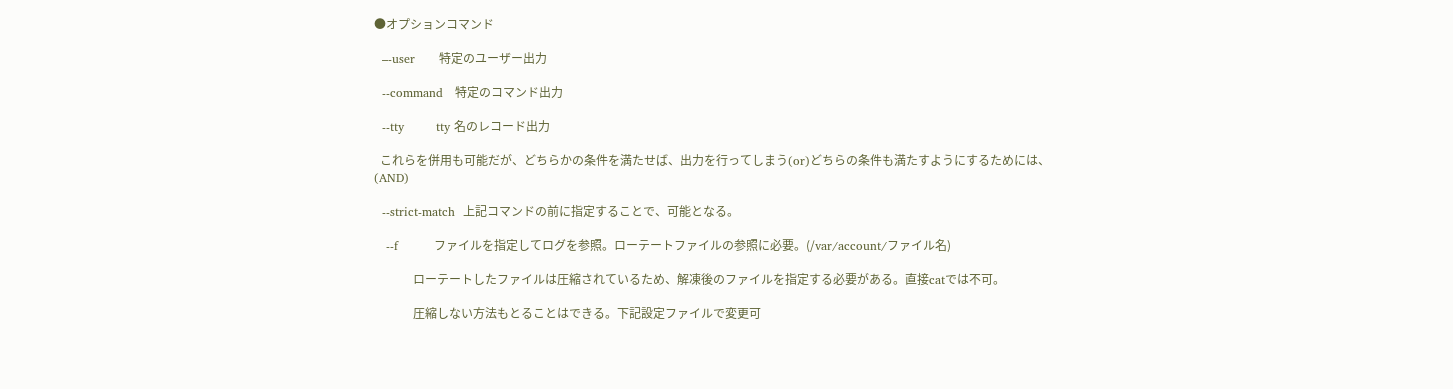●オプションコマンド

  –-user      特定のユーザー出力

  --command   特定のコマンド出力

  --tty        tty 名のレコード出力

  これらを併用も可能だが、どちらかの条件を満たせば、出力を行ってしまう(or)どちらの条件も満たすようにするためには、 (AND)

  --strict-match  上記コマンドの前に指定することで、可能となる。

   --f         ファイルを指定してログを参照。ローテートファイルの参照に必要。(/var/account/ファイル名)

             ローテートしたファイルは圧縮されているため、解凍後のファイルを指定する必要がある。直接catでは不可。

             圧縮しない方法もとることはできる。下記設定ファイルで変更可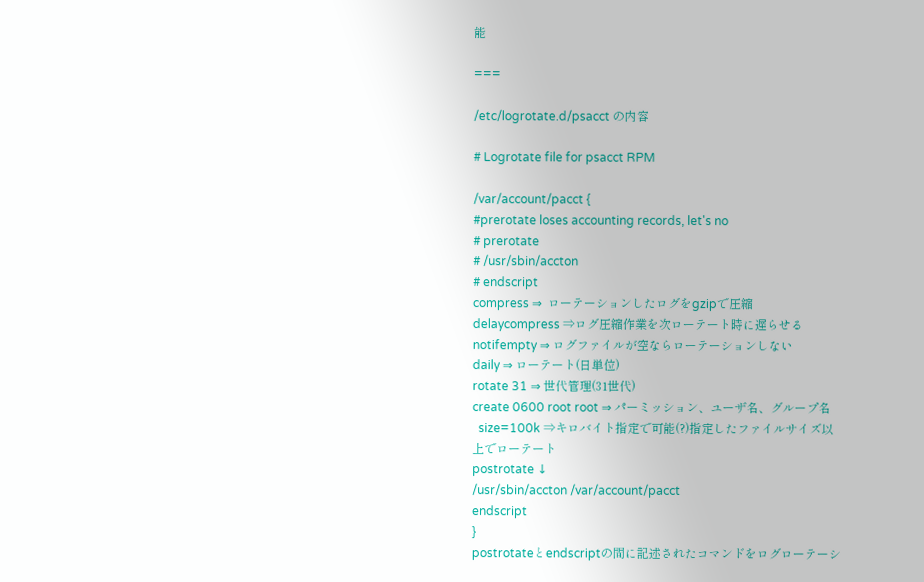能

===

/etc/logrotate.d/psacct の内容

# Logrotate file for psacct RPM

/var/account/pacct {
#prerotate loses accounting records, let's no
# prerotate
# /usr/sbin/accton
# endscript
compress ⇒  ローテーションしたログをgzipで圧縮
delaycompress ⇒ログ圧縮作業を次ローテート時に遅らせる
notifempty ⇒ ログファイルが空ならローテーションしない
daily ⇒ ローテート(日単位)
rotate 31 ⇒ 世代管理(31世代)
create 0600 root root ⇒ パーミッション、ユーザ名、グループ名
  size=100k ⇒キロバイト指定で可能(?)指定したファイルサイズ以上でローテート
postrotate ↓
/usr/sbin/accton /var/account/pacct
endscript
}
postrotateとendscriptの間に記述されたコマンドをログローテーシ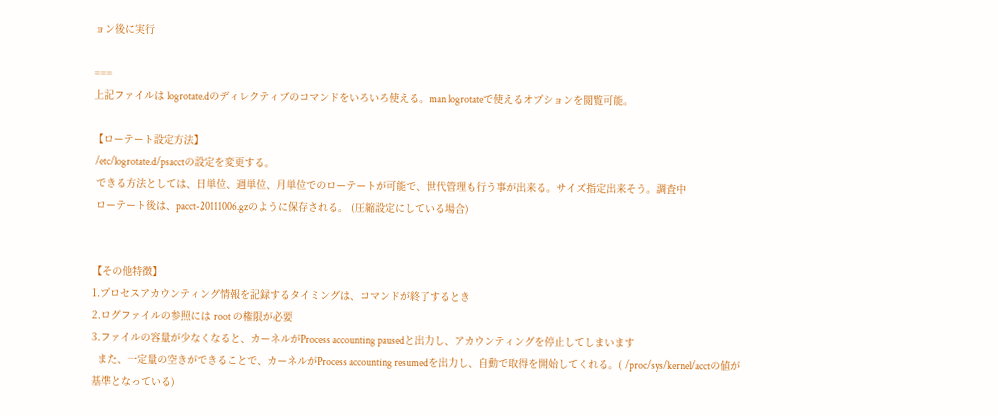ョン後に実行

===
上記ファイルは logrotate.dのディレクティブのコマンドをいろいろ使える。man logrotateで使えるオプションを閲覧可能。

【ローテート設定方法】
 /etc/logrotate.d/psacctの設定を変更する。
 できる方法としては、日単位、週単位、月単位でのローテートが可能で、世代管理も行う事が出来る。サイズ指定出来そう。調査中
 ローテート後は、pacct-20111006.gzのように保存される。 (圧縮設定にしている場合)


【その他特徴】
1.プロセスアカウンティング情報を記録するタイミングは、コマンドが終了するとき
2.ログファイルの参照には root の権限が必要
3.ファイルの容量が少なくなると、カーネルがProcess accounting pausedと出力し、アカウンティングを停止してしまいます
  また、一定量の空きができることで、カーネルがProcess accounting resumedを出力し、自動で取得を開始してくれる。( /proc/sys/kernel/acctの値が基準となっている)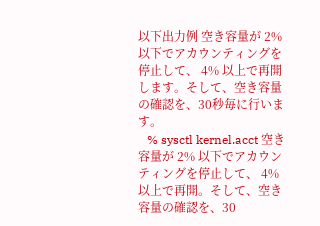以下出力例 空き容量が 2% 以下でアカウンティングを停止して、 4% 以上で再開します。そして、空き容量の確認を、30秒毎に行います。
   % sysctl kernel.acct 空き容量が 2% 以下でアカウンティングを停止して、 4% 以上で再開。そして、空き容量の確認を、30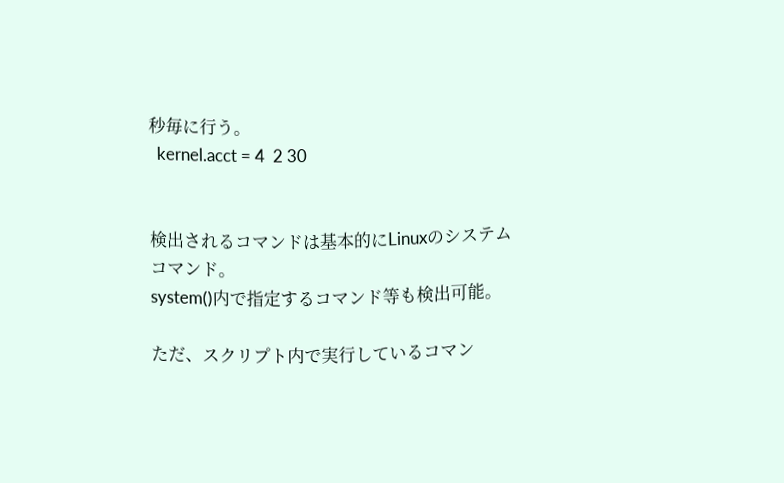秒毎に行う。
  kernel.acct = 4  2 30


検出されるコマンドは基本的にLinuxのシステムコマンド。
system()内で指定するコマンド等も検出可能。

ただ、スクリプト内で実行しているコマン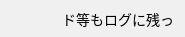ド等もログに残っ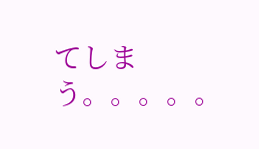てしまう。。。。。